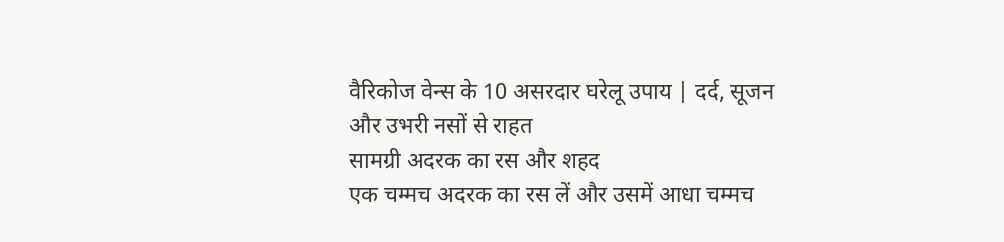वैरिकोज वेन्स के 10 असरदार घरेलू उपाय | दर्द, सूजन और उभरी नसों से राहत
सामग्री अदरक का रस और शहद
एक चम्मच अदरक का रस लें और उसमें आधा चम्मच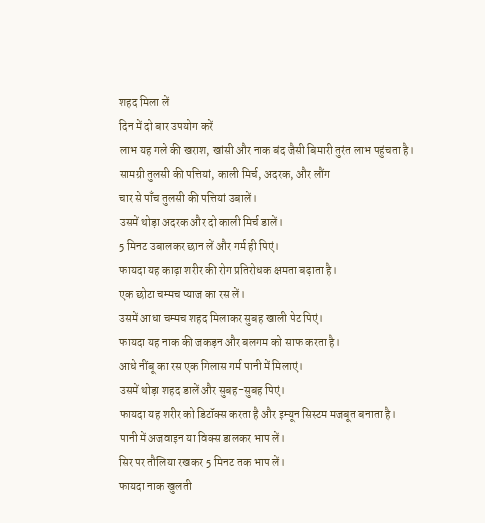शहद मिला लें
दिन में दो बार उपयोग करें
लाभ यह गले की खराश, खांसी और नाक बंद जैसी बिमारी तुरंत लाभ पहुंचता है।
सामग्री तुलसी की पत्तियां, काली मिर्च, अदरक, और लौंग
चार से पाँच तुलसी की पत्तियां उबालें।
उसमें थोड़ा अदरक और दो काली मिर्च डालें।
5 मिनट उबालकर छान लें और गर्म ही पिएं।
फायदा यह काढ़ा शरीर की रोग प्रतिरोधक क्षमता बढ़ाता है।
एक छोटा चम्मच प्याज का रस लें।
उसमें आधा चम्मच शहद मिलाकर सुबह खाली पेट पिएं।
फायदा यह नाक की जकड़न और बलगम को साफ करता है।
आधे नींबू का रस एक गिलास गर्म पानी में मिलाएं।
उसमें थोड़ा शहद डालें और सुबह-सुबह पिएं।
फायदा यह शरीर को डिटॉक्स करता है और इम्यून सिस्टम मजबूत बनाता है।
पानी में अजवाइन या विक्स डालकर भाप लें।
सिर पर तौलिया रखकर 5 मिनट तक भाप लें।
फायदा नाक खुलती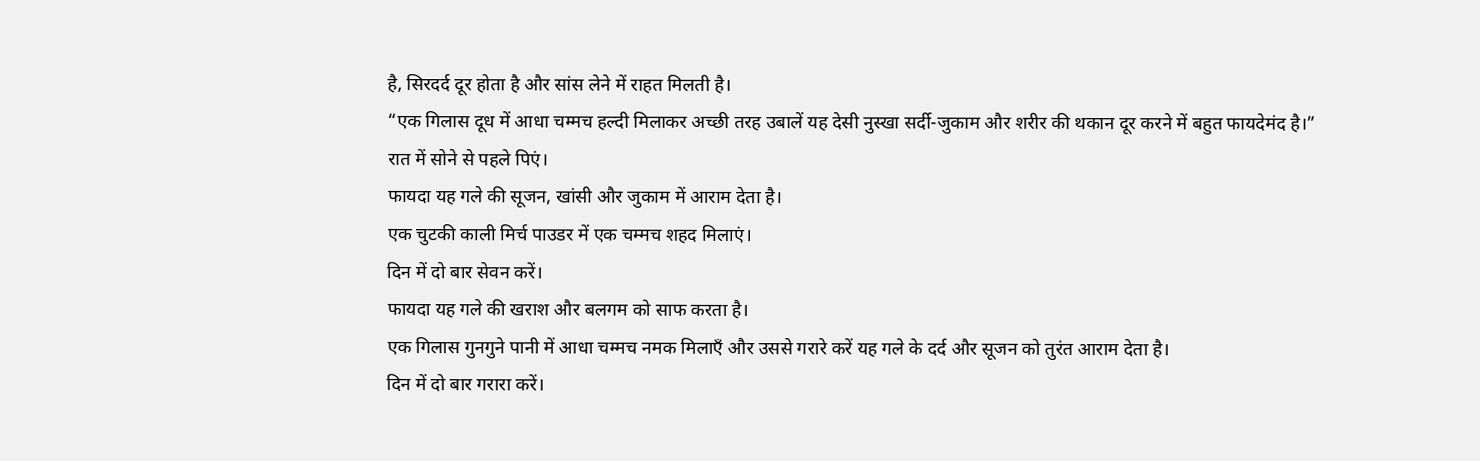है, सिरदर्द दूर होता है और सांस लेने में राहत मिलती है।
“एक गिलास दूध में आधा चम्मच हल्दी मिलाकर अच्छी तरह उबालें यह देसी नुस्खा सर्दी-जुकाम और शरीर की थकान दूर करने में बहुत फायदेमंद है।”
रात में सोने से पहले पिएं।
फायदा यह गले की सूजन, खांसी और जुकाम में आराम देता है।
एक चुटकी काली मिर्च पाउडर में एक चम्मच शहद मिलाएं।
दिन में दो बार सेवन करें।
फायदा यह गले की खराश और बलगम को साफ करता है।
एक गिलास गुनगुने पानी में आधा चम्मच नमक मिलाएँ और उससे गरारे करें यह गले के दर्द और सूजन को तुरंत आराम देता है।
दिन में दो बार गरारा करें।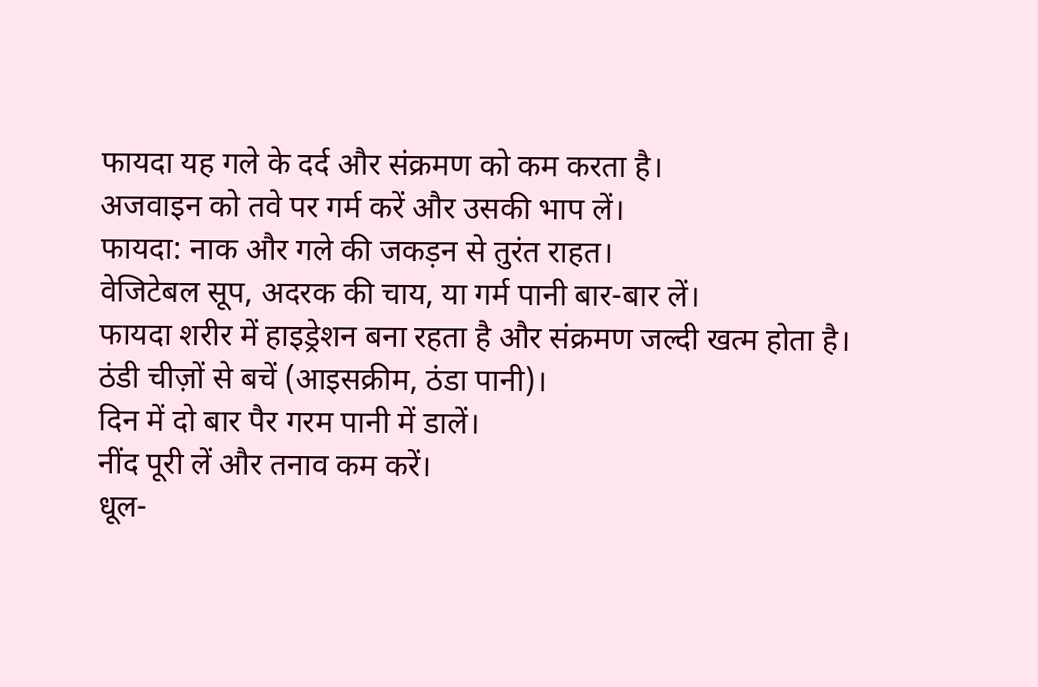फायदा यह गले के दर्द और संक्रमण को कम करता है।
अजवाइन को तवे पर गर्म करें और उसकी भाप लें।
फायदा: नाक और गले की जकड़न से तुरंत राहत।
वेजिटेबल सूप, अदरक की चाय, या गर्म पानी बार-बार लें।
फायदा शरीर में हाइड्रेशन बना रहता है और संक्रमण जल्दी खत्म होता है।
ठंडी चीज़ों से बचें (आइसक्रीम, ठंडा पानी)।
दिन में दो बार पैर गरम पानी में डालें।
नींद पूरी लें और तनाव कम करें।
धूल-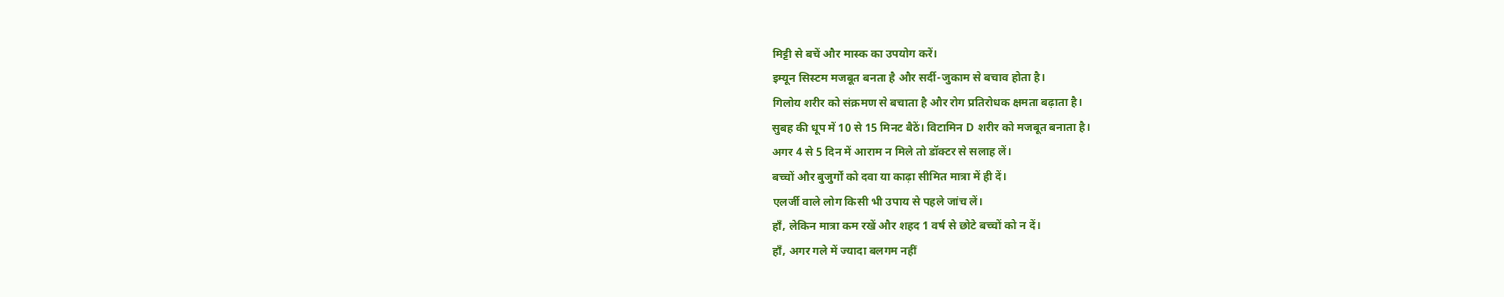मिट्टी से बचें और मास्क का उपयोग करें।
इम्यून सिस्टम मजबूत बनता है और सर्दी-जुकाम से बचाव होता है।
गिलोय शरीर को संक्रमण से बचाता है और रोग प्रतिरोधक क्षमता बढ़ाता है।
सुबह की धूप में 10 से 15 मिनट बैठें। विटामिन D शरीर को मजबूत बनाता है।
अगर 4 से 5 दिन में आराम न मिले तो डॉक्टर से सलाह लें।
बच्चों और बुजुर्गों को दवा या काढ़ा सीमित मात्रा में ही दें।
एलर्जी वाले लोग किसी भी उपाय से पहले जांच लें।
हाँ, लेकिन मात्रा कम रखें और शहद 1 वर्ष से छोटे बच्चों को न दें।
हाँ, अगर गले में ज्यादा बलगम नहीं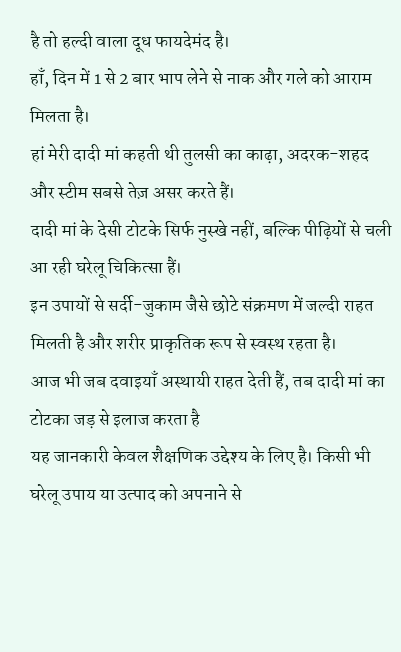है तो हल्दी वाला दूध फायदेमंद है।
हाँ, दिन में 1 से 2 बार भाप लेने से नाक और गले को आराम मिलता है।
हां मेरी दादी मां कहती थी तुलसी का काढ़ा, अदरक-शहद और स्टीम सबसे तेज़ असर करते हैं।
दादी मां के देसी टोटके सिर्फ नुस्खे नहीं, बल्कि पीढ़ियों से चली आ रही घरेलू चिकित्सा हैं।
इन उपायों से सर्दी-जुकाम जैसे छोटे संक्रमण में जल्दी राहत मिलती है और शरीर प्राकृतिक रूप से स्वस्थ रहता है।
आज भी जब दवाइयाँ अस्थायी राहत देती हैं, तब दादी मां का टोटका जड़ से इलाज करता है
यह जानकारी केवल शैक्षणिक उद्देश्य के लिए है। किसी भी घरेलू उपाय या उत्पाद को अपनाने से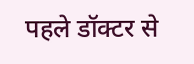पहले डॉक्टर से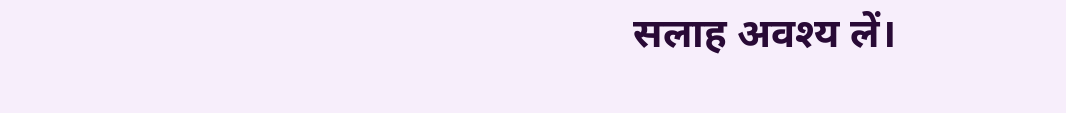सलाह अवश्य लें।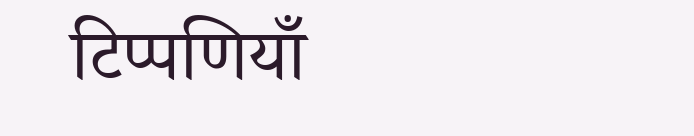टिप्पणियाँ